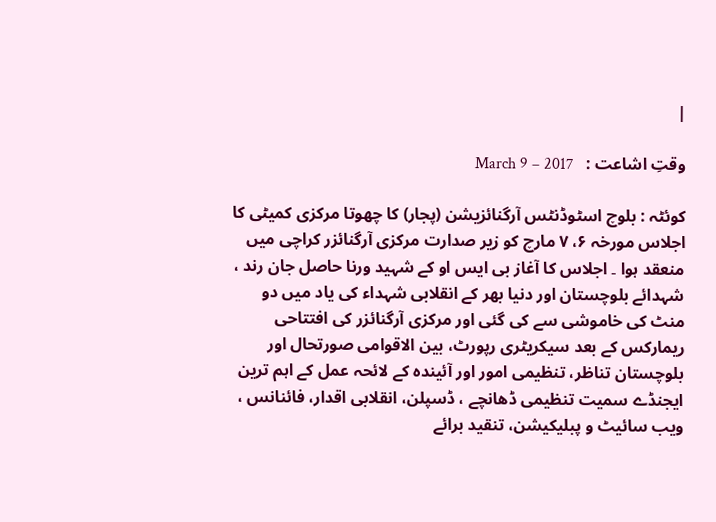|

وقتِ اشاعت :   March 9 – 2017

کوئٹہ : بلوچ اسٹوڈنٹس آرگنائزیشن (پجار) کا چھوتا مرکزی کمیٹی کا اجلاس مورخہ ۶، ۷ مارچ کو زیر صدارت مرکزی آرگنائزر کراچی میں منعقد ہوا ۔ اجلاس کا آغاز بی ایس او کے شہید ورنا حاصل جان رند ، شہدائے بلوچستان اور دنیا بھر کے انقلابی شہداء کی یاد میں دو منٹ کی خاموشی سے کی گئی اور مرکزی آرگنائزر کی افتتاحی ریمارکس کے بعد سیکریٹری رپورٹ، بین الاقوامی صورتحال اور بلوچستان تناظر، تنظیمی امور اور آئیندہ کے لائحہ عمل کے اہم ترین ایجنڈے سمیت تنظیمی ڈھانچے ، ڈسپلن، انقلابی اقدار، فائنانس ، ویب سائیٹ و پبلیکیشن، تنقید برائے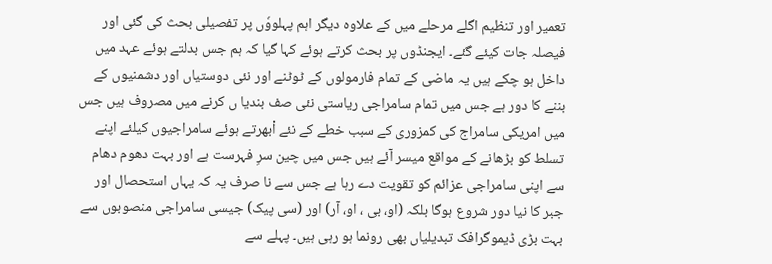تعمیر اور تنظیم اگلے مرحلے میں کے علاوہ دیگر اہم پہلووٗں پر تفصیلی بحث کی گئی اور فیصلہ جات کیئے گئے۔ ایجنڈوں پر بحث کرتے ہوئے کہا گیا کہ ہم جس بدلتے ہوئے عہد میں داخل ہو چکے ہیں یہ ماضی کے تمام فارمولوں کے ٹوٹنے اور نئی دوستیاں اور دشمنیوں کے بننے کا دور ہے جس میں تمام سامراجی ریاستی نئی صف بندیا ں کرنے میں مصروف ہیں جس میں امریکی سامراج کی کمزوری کے سبب خطے کے نئے اْبھرتے ہوئے سامراجیوں کیلئے اپنے تسلط کو بڑھانے کے مواقع میسر آئے ہیں جس میں چین سرِ فہرست ہے اور بہت دھوم دھام سے اپنی سامراجی عزائم کو تقویت دے رہا ہے جس سے نا صرف یہ کہ یہاں استحصال اور جبر کا نیا دور شروع ہوگا بلکہ (او، بی ، او، آر) اور (سی پیک) جیسی سامراجی منصوبوں سے بہت بڑی ڈیموگرافک تبدیلیاں بھی رونما ہو رہی ہیں۔ پہلے سے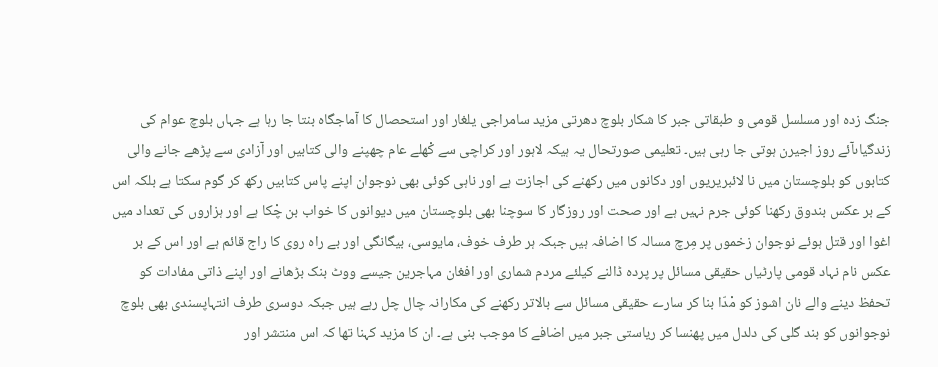جنگ زدہ اور مسلسل قومی و طبقاتی جبر کا شکار بلوچ دھرتی مزید سامراجی یلغار اور استحصال کا آماجگاہ بنتا جا رہا ہے جہاں بلوچ عوام کی زندگیاںآئے روز اجیرن ہوتی جا رہی ہیں۔ تعلیمی صورتحال یہ ہیکہ لاہور اور کراچی سے کْھلے عام چھپنے والی کتابیں اور آزادی سے پڑھے جانے والی کتابوں کو بلوچستان میں نا لائبریریوں اور دکانوں میں رکھنے کی اجازت ہے اور ناہی کوئی بھی نوجوان اپنے پاس کتابیں رکھ کر گوم سکتا ہے بلکہ اس کے بر عکس بندوق رکھنا کوئی جرم نہیں ہے اور صحت اور روزگار کا سوچنا بھی بلوچستان میں دیوانوں کا خواب بن چْکا ہے اور ہزاروں کی تعداد میں اغوا اور قتل ہوئے نوجوان زخموں پر مِرچ مسالہ کا اضافہ ہیں جبکہ ہر طرف خوف، مایوسی، بیگانگی اور بے راہ روی کا راج قائم ہے اور اس کے بر عکس نام نہاد قومی پارٹیاں حقیقی مسائل پر پردہ ڈالنے کیلئے مردم شماری اور افغان مہاجرین جیسے ووٹ بنک بڑھانے اور اپنے ذاتی مفادات کو تحفظ دینے والے نان اشوز کو مْدّا بنا کر سارے حقیقی مسائل سے بالاتر رکھنے کی مکارانہ چال چل رہے ہیں جبکہ دوسری طرف انتہاپسندی بھی بلوچ نوجوانوں کو بند گلی کی دلدل میں پھنسا کر ریاستی جبر میں اضافے کا موجب بنی ہے۔ ان کا مزید کہنا تھا کہ اس منتشر اور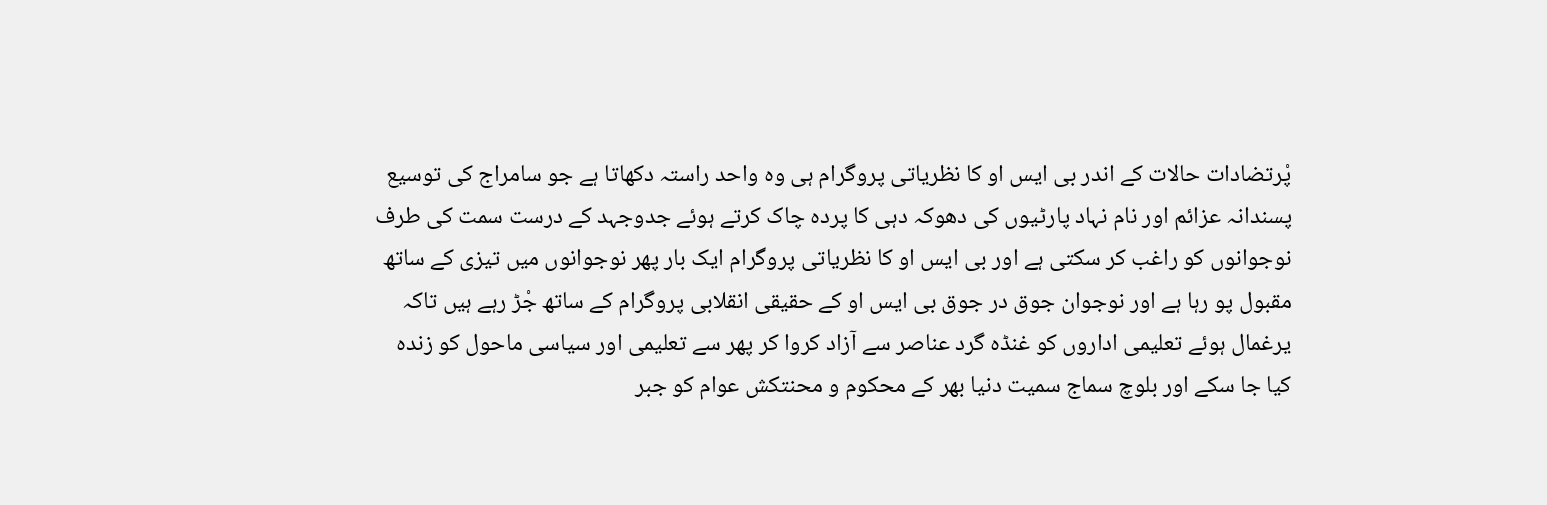پْرتضادات حالات کے اندر بی ایس او کا نظریاتی پروگرام ہی وہ واحد راستہ دکھاتا ہے جو سامراج کی توسیع پسندانہ عزائم اور نام نہاد پارٹیوں کی دھوکہ دہی کا پردہ چاک کرتے ہوئے جدوجہد کے درست سمت کی طرف نوجوانوں کو راغب کر سکتی ہے اور بی ایس او کا نظریاتی پروگرام ایک بار پھر نوجوانوں میں تیزی کے ساتھ مقبول پو رہا ہے اور نوجوان جوق در جوق بی ایس او کے حقیقی انقلابی پروگرام کے ساتھ جْڑ رہے ہیں تاکہ یرغمال ہوئے تعلیمی اداروں کو غنڈہ گرد عناصر سے آزاد کروا کر پھر سے تعلیمی اور سیاسی ماحول کو زندہ کیا جا سکے اور بلوچ سماج سمیت دنیا بھر کے محکوم و محنتکش عوام کو جبر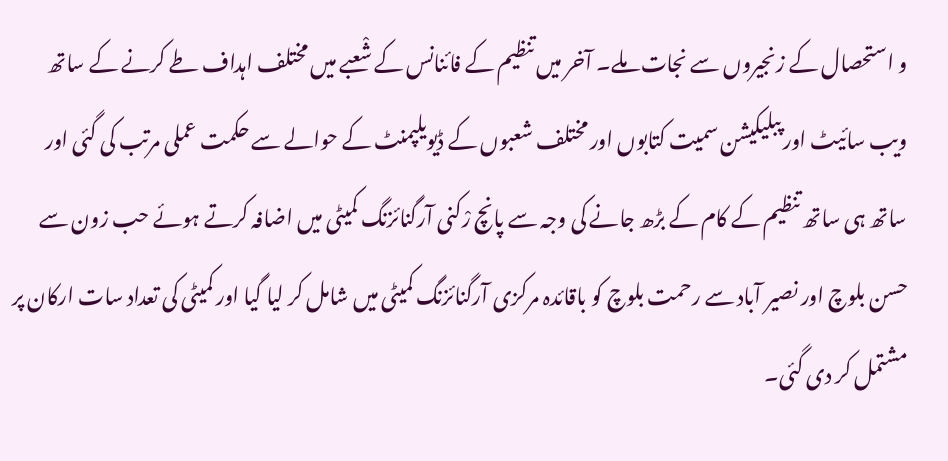و استحصال کے زنجیروں سے نجات ملے۔ آخر میں تنظیم کے فائنانس کے شْعبے میں مختلف اہداف طے کرنے کے ساتھ ویب سائیٹ اور پبلیکیشن سمیت کتابوں اور مختلف شعبوں کے ڈیویلپمنٹ کے حوالے سے حکمت عملی مرتب کی گئی اور ساتھ ہی ساتھ تنظیم کے کام کے بڑھ جانے کی وجہ سے پانچ رْکنی آرگنائزنگ کمیٹی میں اضافہ کرتے ہوئے حب زون سے حسن بلوچ اور نصیر آباد سے رحمت بلوچ کو باقائدہ مرکزی آرگنائزنگ کمیٹی میں شامل کر لیا گیا اور کمیٹی کی تعداد سات ارکان پر مشتمل کر دی گئی۔